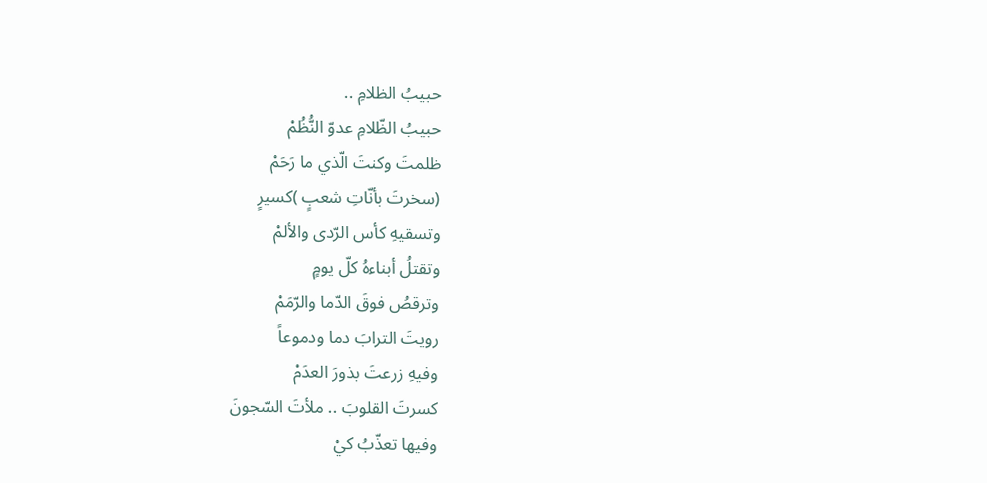حبيبُ الظلامِ ..
حبيبُ الظّلامِ عدوّ النُّظُمْ
ظلمتَ وكنتَ الّذي ما رَحَمْ
(سخرتَ بأنّاتِ شعبٍ )كسيرٍ
وتسقيهِ كأس الرّدى والألمْ
وتقتلُ أبناءهُ كلّ يومٍ
وترقصُ فوقَ الدّما والرّمَمْ
رويتَ الترابَ دما ودموعاً
وفيهِ زرعتَ بذورَ العدَمْ
كسرتَ القلوبَ .. ملأتَ السّجونَ
وفيها تعذّبُ كيْ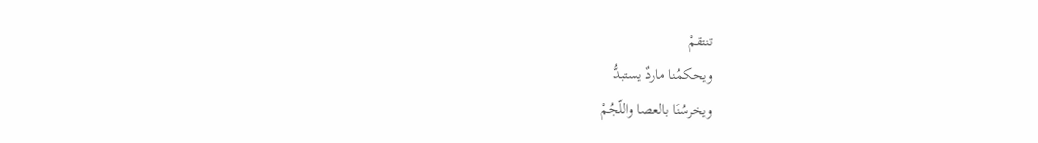تنتقمْ
ويحكمُنا ماردٌ يستبدُّ
ويخرسُنَا بالعصا واللّجُمْ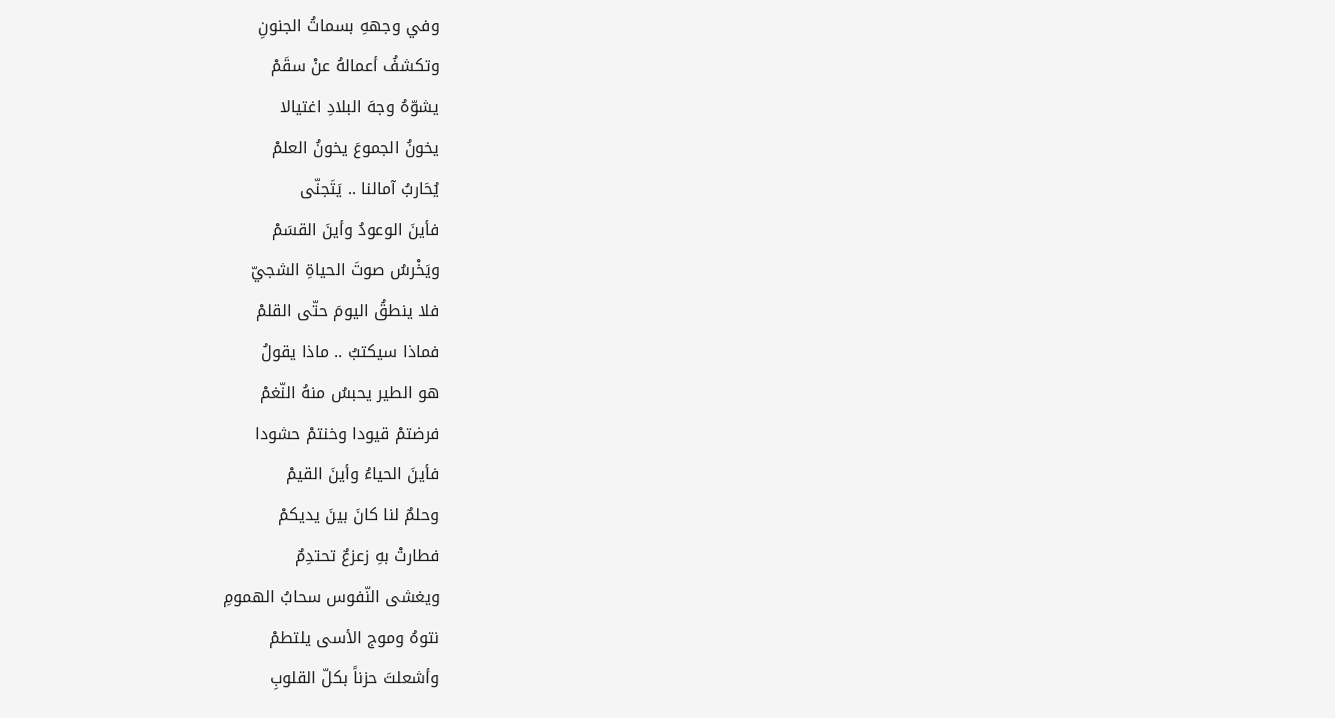وفي وجههِ بسماتُ الجنونِ
وتكشفُ أعمالهُ عنْ سقَمْ
يشوّهُ وجهَ البلادِ اغتيالا
يخونُ الجموعَ يخونُ العلمْ
يُحَاربُ آمالنا .. يَتَجنّى
فأينَ الوعودُ وأينَ القسَمْ
ويَخْرسُ صوتَ الحياةِ الشجيّ
فلا ينطقُ اليومَ حتّى القلمْ
فماذا سيكتبُ .. ماذا يقولُ
هو الطير يحبسُ منهُ النّغمْ
فرضتمْ قيودا وخنتمْ حشودا
فأينَ الحياءُ وأينَ القيمْ
وحلمٌ لنا كانَ بينَ يديكمْ
فطارتْ بهِ زعزعٌ تحتدِمٌ
ويغشى النّفوس سحابُ الهمومِ
نتوهُ وموج الأسى يلتطمْ
وأشعلتَ حزناً بكلّ القلوبِ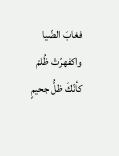فغابَ الضّيا واكفهرّتْ ظُلمْ
كأنّكَ ظلُّ جحيمٍ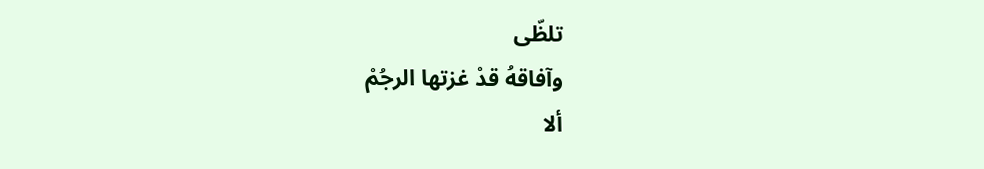تلظّى
وآفاقهُ قدْ غزتها الرجُمْ
ألا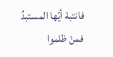فانتبهْ أيّها المستبدُ
فمنْ ظلموا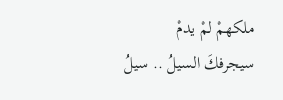ملكهمْ لمْ يدمْ
سيجرفكَ السيلُ .. سيلُ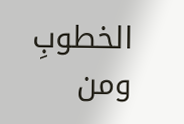الخطوبِ
ومن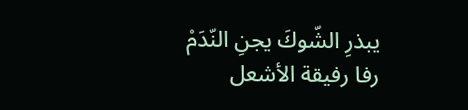يبذرِ الشّوكَ يجنِ النّدَمْ
رفا رفيقة الأشعل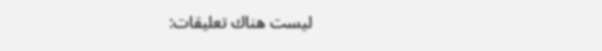ليست هناك تعليقات: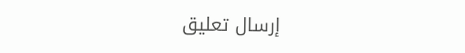إرسال تعليق